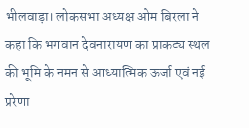भीलवाड़ा। लोकसभा अध्यक्ष ओम बिरला ने कहा कि भगवान देवनारायण का प्राकट्य स्थल की भूमि के नमन से आध्यात्मिक ऊर्जा एवं नई प्ररेणा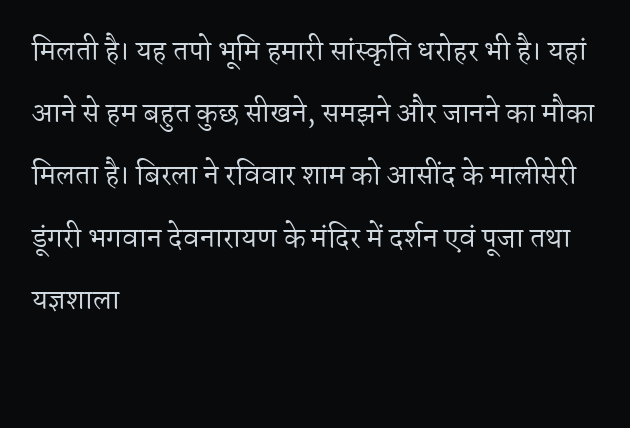मिलती है। यह तपो भूमि हमारी सांस्कृति धरोहर भी है। यहां आने से हम बहुत कुछ सीखने, समझने और जानने का मौका मिलता है। बिरला ने रविवार शाम को आसींद के मालीसेरी डूंगरी भगवान देवनारायण के मंदिर में दर्शन एवं पूजा तथा यज्ञशाला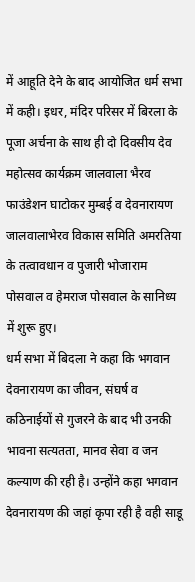में आहूति देने के बाद आयोजित धर्म सभा में कही। इधर, मंदिर परिसर में बिरला के पूजा अर्चना के साथ ही दो दिवसीय देव महोत्सव कार्यक्रम जालवाला भैरव फाउंडेशन घाटोकर मुम्बई व देवनारायण जालवालाभेरव विकास समिति अमरतिया के तत्वावधान व पुजारी भोजाराम पोसवाल व हेमराज पोसवाल के सानिध्य में शुरू हुए।
धर्म सभा में बिदला ने कहा कि भगवान देवनारायण का जीवन, संघर्ष व कठिनाईयों से गुजरने के बाद भी उनकी भावना सत्यतता, मानव सेवा व जन कल्याण की रही है। उन्होंने कहा भगवान देवनारायण की जहां कृपा रही है वही साडू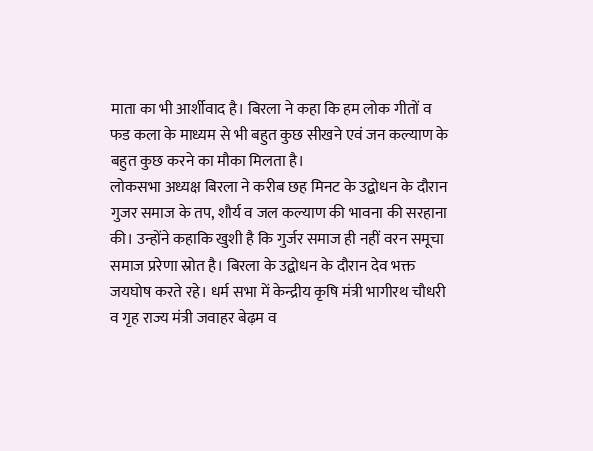माता का भी आर्शीवाद है। बिरला ने कहा कि हम लोक गीतों व फड कला के माध्यम से भी बहुत कुछ सीखने एवं जन कल्याण के बहुत कुछ करने का मौका मिलता है।
लोकसभा अध्यक्ष बिरला ने करीब छह मिनट के उद्बोधन के दौरान गुजर समाज के तप, शौर्य व जल कल्याण की भावना की सरहाना की। उन्होंने कहाकि खुशी है कि गुर्जर समाज ही नहीं वरन समूचा समाज प्ररेणा स्रोत है। बिरला के उद्बोधन के दौरान देव भक्त जयघोष करते रहे। धर्म सभा में केन्द्रीय कृषि मंत्री भागीरथ चौधरी व गृह राज्य मंत्री जवाहर बेढ़म व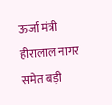ऊर्जा मंत्री हीरालाल नागर समेत बड़ी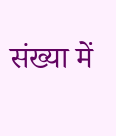संख्या में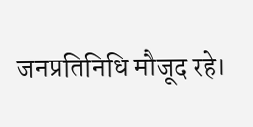जनप्रतिनिधि मौजूद रहे।